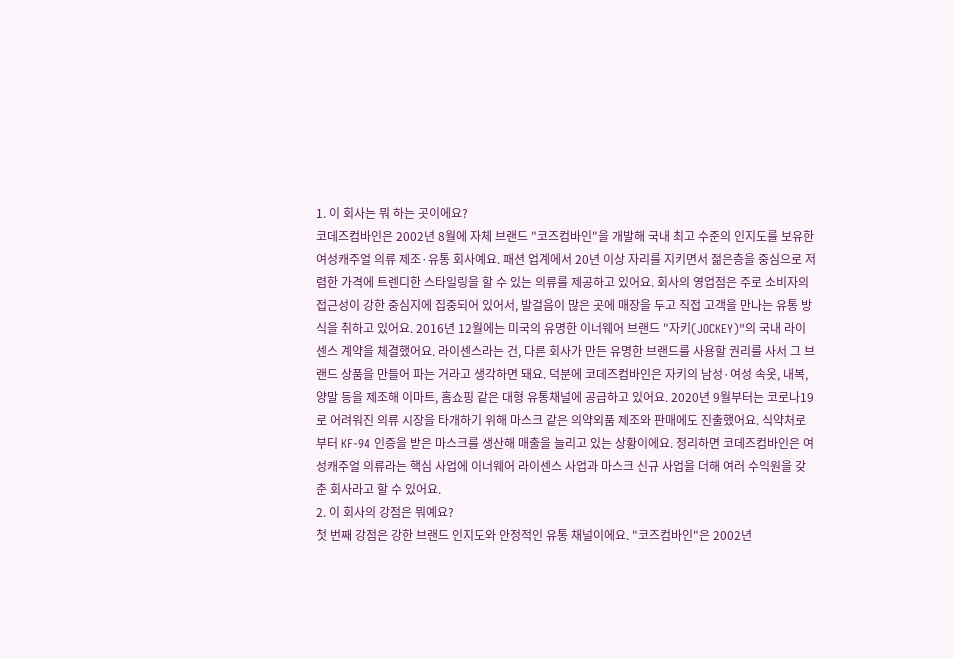1. 이 회사는 뭐 하는 곳이에요?
코데즈컴바인은 2002년 8월에 자체 브랜드 "코즈컴바인"을 개발해 국내 최고 수준의 인지도를 보유한 여성캐주얼 의류 제조·유통 회사예요. 패션 업계에서 20년 이상 자리를 지키면서 젊은층을 중심으로 저렴한 가격에 트렌디한 스타일링을 할 수 있는 의류를 제공하고 있어요. 회사의 영업점은 주로 소비자의 접근성이 강한 중심지에 집중되어 있어서, 발걸음이 많은 곳에 매장을 두고 직접 고객을 만나는 유통 방식을 취하고 있어요. 2016년 12월에는 미국의 유명한 이너웨어 브랜드 "자키(JOCKEY)"의 국내 라이센스 계약을 체결했어요. 라이센스라는 건, 다른 회사가 만든 유명한 브랜드를 사용할 권리를 사서 그 브랜드 상품을 만들어 파는 거라고 생각하면 돼요. 덕분에 코데즈컴바인은 자키의 남성·여성 속옷, 내복, 양말 등을 제조해 이마트, 홈쇼핑 같은 대형 유통채널에 공급하고 있어요. 2020년 9월부터는 코로나19로 어려워진 의류 시장을 타개하기 위해 마스크 같은 의약외품 제조와 판매에도 진출했어요. 식약처로부터 KF-94 인증을 받은 마스크를 생산해 매출을 늘리고 있는 상황이에요. 정리하면 코데즈컴바인은 여성캐주얼 의류라는 핵심 사업에 이너웨어 라이센스 사업과 마스크 신규 사업을 더해 여러 수익원을 갖춘 회사라고 할 수 있어요.
2. 이 회사의 강점은 뭐예요?
첫 번째 강점은 강한 브랜드 인지도와 안정적인 유통 채널이에요. "코즈컴바인"은 2002년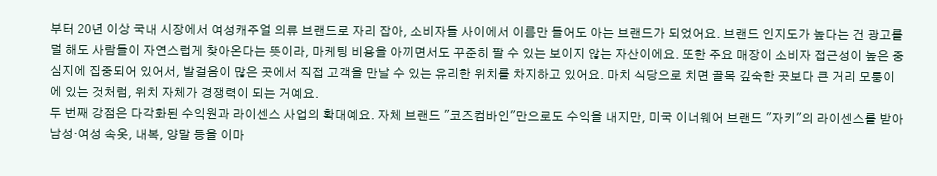부터 20년 이상 국내 시장에서 여성캐주얼 의류 브랜드로 자리 잡아, 소비자들 사이에서 이름만 들어도 아는 브랜드가 되었어요. 브랜드 인지도가 높다는 건 광고를 덜 해도 사람들이 자연스럽게 찾아온다는 뜻이라, 마케팅 비용을 아끼면서도 꾸준히 팔 수 있는 보이지 않는 자산이에요. 또한 주요 매장이 소비자 접근성이 높은 중심지에 집중되어 있어서, 발걸음이 많은 곳에서 직접 고객을 만날 수 있는 유리한 위치를 차지하고 있어요. 마치 식당으로 치면 골목 깊숙한 곳보다 큰 거리 모퉁이에 있는 것처럼, 위치 자체가 경쟁력이 되는 거예요.
두 번째 강점은 다각화된 수익원과 라이센스 사업의 확대예요. 자체 브랜드 "코즈컴바인"만으로도 수익을 내지만, 미국 이너웨어 브랜드 "자키"의 라이센스를 받아 남성·여성 속옷, 내복, 양말 등을 이마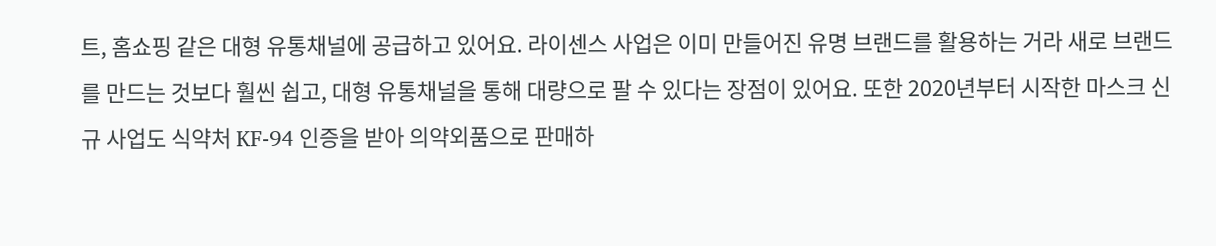트, 홈쇼핑 같은 대형 유통채널에 공급하고 있어요. 라이센스 사업은 이미 만들어진 유명 브랜드를 활용하는 거라 새로 브랜드를 만드는 것보다 훨씬 쉽고, 대형 유통채널을 통해 대량으로 팔 수 있다는 장점이 있어요. 또한 2020년부터 시작한 마스크 신규 사업도 식약처 KF-94 인증을 받아 의약외품으로 판매하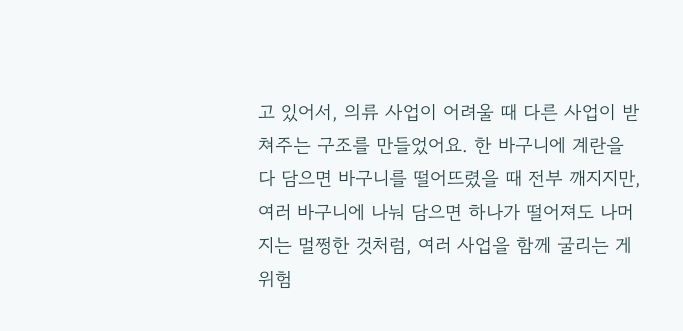고 있어서, 의류 사업이 어려울 때 다른 사업이 받쳐주는 구조를 만들었어요. 한 바구니에 계란을 다 담으면 바구니를 떨어뜨렸을 때 전부 깨지지만, 여러 바구니에 나눠 담으면 하나가 떨어져도 나머지는 멀쩡한 것처럼, 여러 사업을 함께 굴리는 게 위험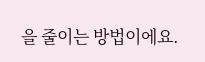을 줄이는 방법이에요.